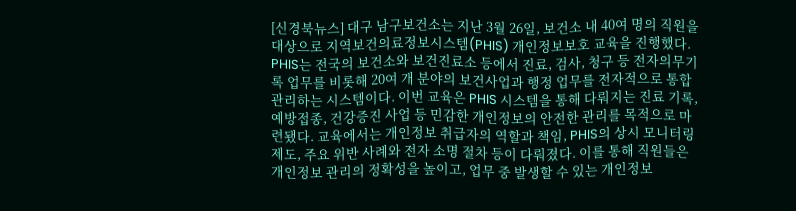[신경북뉴스] 대구 남구보건소는 지난 3월 26일, 보건소 내 40여 명의 직원을 대상으로 지역보건의료정보시스템(PHIS) 개인정보보호 교육을 진행했다. PHIS는 전국의 보건소와 보건진료소 등에서 진료, 검사, 청구 등 전자의무기록 업무를 비롯해 20여 개 분야의 보건사업과 행정 업무를 전자적으로 통합 관리하는 시스템이다. 이번 교육은 PHIS 시스템을 통해 다뤄지는 진료 기록, 예방접종, 건강증진 사업 등 민감한 개인정보의 안전한 관리를 목적으로 마련됐다. 교육에서는 개인정보 취급자의 역할과 책임, PHIS의 상시 모니터링 제도, 주요 위반 사례와 전자 소명 절차 등이 다뤄졌다. 이를 통해 직원들은 개인정보 관리의 정확성을 높이고, 업무 중 발생할 수 있는 개인정보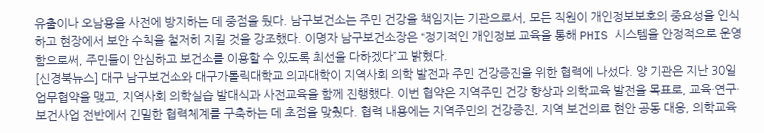유출이나 오남용을 사전에 방지하는 데 중점을 뒀다. 남구보건소는 주민 건강을 책임지는 기관으로서, 모든 직원이 개인정보보호의 중요성을 인식하고 현장에서 보안 수칙을 철저히 지킬 것을 강조했다. 이명자 남구보건소장은 “정기적인 개인정보 교육을 통해 PHIS 시스템을 안정적으로 운영함으로써, 주민들이 안심하고 보건소를 이용할 수 있도록 최선을 다하겠다”고 밝혔다.
[신경북뉴스] 대구 남구보건소와 대구가톨릭대학교 의과대학이 지역사회 의학 발전과 주민 건강증진을 위한 협력에 나섰다. 양 기관은 지난 30일 업무협약을 맺고, 지역사회 의학실습 발대식과 사전교육을 함께 진행했다. 이번 협약은 지역주민 건강 향상과 의학교육 발전을 목표로, 교육·연구·보건사업 전반에서 긴밀한 협력체계를 구축하는 데 초점을 맞췄다. 협력 내용에는 지역주민의 건강증진, 지역 보건의료 현안 공동 대응, 의학교육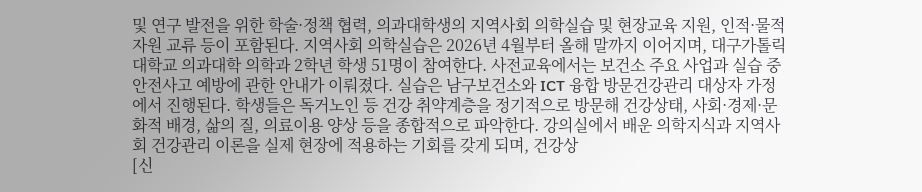및 연구 발전을 위한 학술·정책 협력, 의과대학생의 지역사회 의학실습 및 현장교육 지원, 인적·물적 자원 교류 등이 포함된다. 지역사회 의학실습은 2026년 4월부터 올해 말까지 이어지며, 대구가톨릭대학교 의과대학 의학과 2학년 학생 51명이 참여한다. 사전교육에서는 보건소 주요 사업과 실습 중 안전사고 예방에 관한 안내가 이뤄졌다. 실습은 남구보건소와 ICT 융합 방문건강관리 대상자 가정에서 진행된다. 학생들은 독거노인 등 건강 취약계층을 정기적으로 방문해 건강상태, 사회·경제·문화적 배경, 삶의 질, 의료이용 양상 등을 종합적으로 파악한다. 강의실에서 배운 의학지식과 지역사회 건강관리 이론을 실제 현장에 적용하는 기회를 갖게 되며, 건강상
[신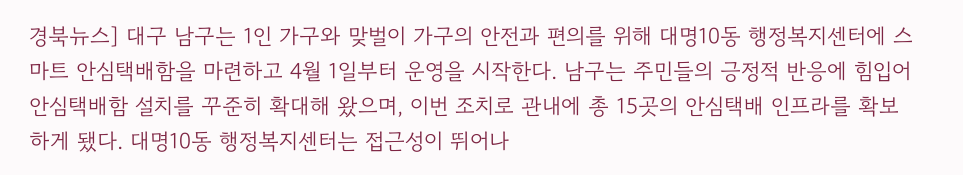경북뉴스] 대구 남구는 1인 가구와 맞벌이 가구의 안전과 편의를 위해 대명10동 행정복지센터에 스마트 안심택배함을 마련하고 4월 1일부터 운영을 시작한다. 남구는 주민들의 긍정적 반응에 힘입어 안심택배함 설치를 꾸준히 확대해 왔으며, 이번 조치로 관내에 총 15곳의 안심택배 인프라를 확보하게 됐다. 대명10동 행정복지센터는 접근성이 뛰어나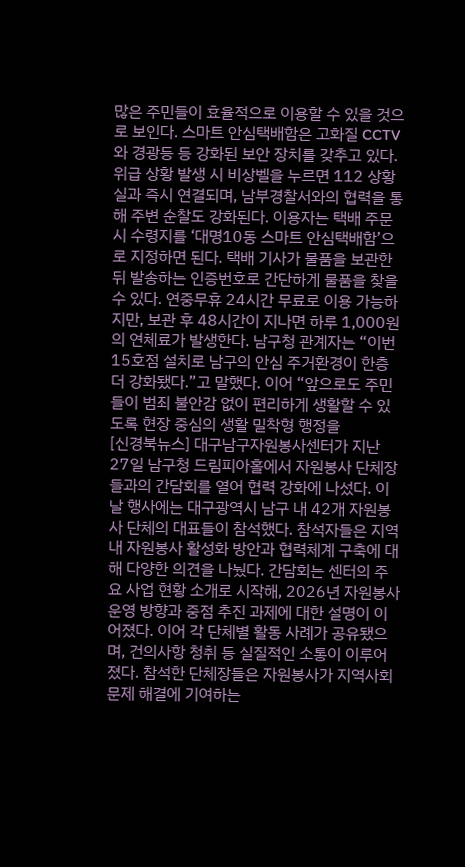많은 주민들이 효율적으로 이용할 수 있을 것으로 보인다. 스마트 안심택배함은 고화질 CCTV와 경광등 등 강화된 보안 장치를 갖추고 있다. 위급 상황 발생 시 비상벨을 누르면 112 상황실과 즉시 연결되며, 남부경찰서와의 협력을 통해 주변 순찰도 강화된다. 이용자는 택배 주문 시 수령지를 ‘대명10동 스마트 안심택배함’으로 지정하면 된다. 택배 기사가 물품을 보관한 뒤 발송하는 인증번호로 간단하게 물품을 찾을 수 있다. 연중무휴 24시간 무료로 이용 가능하지만, 보관 후 48시간이 지나면 하루 1,000원의 연체료가 발생한다. 남구청 관계자는 “이번 15호점 설치로 남구의 안심 주거환경이 한층 더 강화됐다.”고 말했다. 이어 “앞으로도 주민들이 범죄 불안감 없이 편리하게 생활할 수 있도록 현장 중심의 생활 밀착형 행정을
[신경북뉴스] 대구남구자원봉사센터가 지난 27일 남구청 드림피아홀에서 자원봉사 단체장들과의 간담회를 열어 협력 강화에 나섰다. 이날 행사에는 대구광역시 남구 내 42개 자원봉사 단체의 대표들이 참석했다. 참석자들은 지역 내 자원봉사 활성화 방안과 협력체계 구축에 대해 다양한 의견을 나눴다. 간담회는 센터의 주요 사업 현황 소개로 시작해, 2026년 자원봉사 운영 방향과 중점 추진 과제에 대한 설명이 이어졌다. 이어 각 단체별 활동 사례가 공유됐으며, 건의사항 청취 등 실질적인 소통이 이루어졌다. 참석한 단체장들은 자원봉사가 지역사회 문제 해결에 기여하는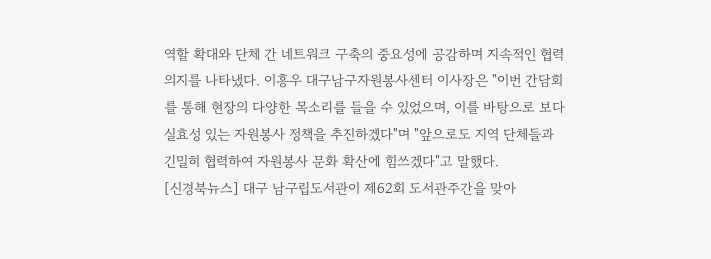역할 확대와 단체 간 네트워크 구축의 중요성에 공감하며 지속적인 협력 의지를 나타냈다. 이흥우 대구남구자원봉사센터 이사장은 "이번 간담회를 통해 현장의 다양한 목소리를 들을 수 있었으며, 이를 바탕으로 보다 실효성 있는 자원봉사 정책을 추진하겠다"며 "앞으로도 지역 단체들과 긴밀히 협력하여 자원봉사 문화 확산에 힘쓰겠다"고 말했다.
[신경북뉴스] 대구 남구립도서관이 제62회 도서관주간을 맞아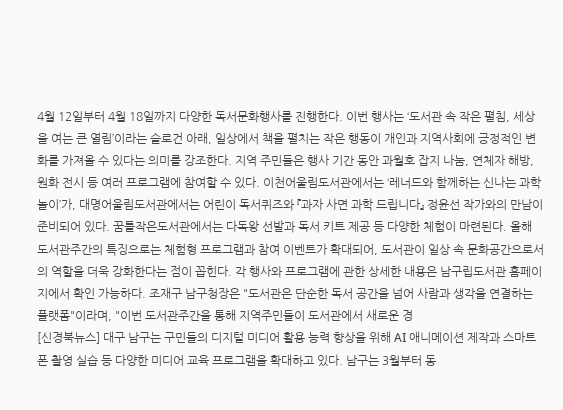4월 12일부터 4월 18일까지 다양한 독서문화행사를 진행한다. 이번 행사는 ‘도서관 속 작은 펼침, 세상을 여는 큰 열림’이라는 슬로건 아래, 일상에서 책을 펼치는 작은 행동이 개인과 지역사회에 긍정적인 변화를 가져올 수 있다는 의미를 강조한다. 지역 주민들은 행사 기간 동안 과월호 잡지 나눔, 연체자 해방, 원화 전시 등 여러 프로그램에 참여할 수 있다. 이천어울림도서관에서는 ‘레너드와 함께하는 신나는 과학놀이’가, 대명어울림도서관에서는 어린이 독서퀴즈와 『과자 사면 과학 드립니다』 정윤선 작가와의 만남이 준비되어 있다. 꿈틀작은도서관에서는 다독왕 선발과 독서 키트 제공 등 다양한 체험이 마련된다. 올해 도서관주간의 특징으로는 체험형 프로그램과 참여 이벤트가 확대되어, 도서관이 일상 속 문화공간으로서의 역할을 더욱 강화한다는 점이 꼽힌다. 각 행사와 프로그램에 관한 상세한 내용은 남구립도서관 홈페이지에서 확인 가능하다. 조재구 남구청장은 "도서관은 단순한 독서 공간을 넘어 사람과 생각을 연결하는 플랫폼"이라며, "이번 도서관주간을 통해 지역주민들이 도서관에서 새로운 경
[신경북뉴스] 대구 남구는 구민들의 디지털 미디어 활용 능력 향상을 위해 AI 애니메이션 제작과 스마트폰 촬영 실습 등 다양한 미디어 교육 프로그램을 확대하고 있다. 남구는 3월부터 동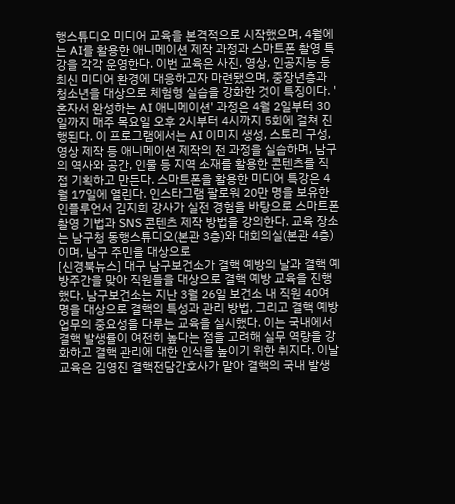행스튜디오 미디어 교육을 본격적으로 시작했으며, 4월에는 AI를 활용한 애니메이션 제작 과정과 스마트폰 촬영 특강을 각각 운영한다. 이번 교육은 사진, 영상, 인공지능 등 최신 미디어 환경에 대응하고자 마련됐으며, 중장년층과 청소년을 대상으로 체험형 실습을 강화한 것이 특징이다. '혼자서 완성하는 AI 애니메이션' 과정은 4월 2일부터 30일까지 매주 목요일 오후 2시부터 4시까지 5회에 걸쳐 진행된다. 이 프로그램에서는 AI 이미지 생성, 스토리 구성, 영상 제작 등 애니메이션 제작의 전 과정을 실습하며, 남구의 역사와 공간, 인물 등 지역 소재를 활용한 콘텐츠를 직접 기획하고 만든다. 스마트폰을 활용한 미디어 특강은 4월 17일에 열린다. 인스타그램 팔로워 20만 명을 보유한 인플루언서 김지희 강사가 실전 경험을 바탕으로 스마트폰 촬영 기법과 SNS 콘텐츠 제작 방법을 강의한다. 교육 장소는 남구청 동행스튜디오(본관 3층)와 대회의실(본관 4층)이며, 남구 주민을 대상으로
[신경북뉴스] 대구 남구보건소가 결핵 예방의 날과 결핵 예방주간을 맞아 직원들을 대상으로 결핵 예방 교육을 진행했다. 남구보건소는 지난 3월 26일 보건소 내 직원 40여 명을 대상으로 결핵의 특성과 관리 방법, 그리고 결핵 예방 업무의 중요성을 다루는 교육을 실시했다. 이는 국내에서 결핵 발생률이 여전히 높다는 점을 고려해 실무 역량을 강화하고 결핵 관리에 대한 인식을 높이기 위한 취지다. 이날 교육은 김영진 결핵전담간호사가 맡아 결핵의 국내 발생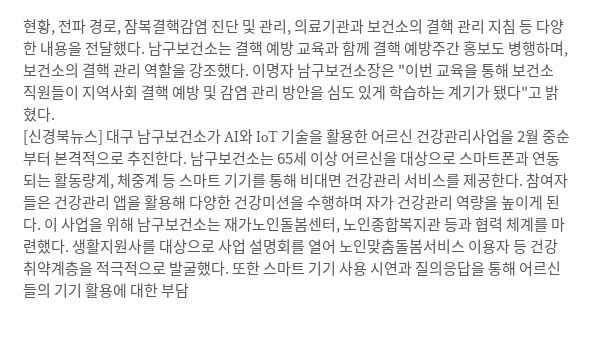현황, 전파 경로, 잠복결핵감염 진단 및 관리, 의료기관과 보건소의 결핵 관리 지침 등 다양한 내용을 전달했다. 남구보건소는 결핵 예방 교육과 함께 결핵 예방주간 홍보도 병행하며, 보건소의 결핵 관리 역할을 강조했다. 이명자 남구보건소장은 "이번 교육을 통해 보건소 직원들이 지역사회 결핵 예방 및 감염 관리 방안을 심도 있게 학습하는 계기가 됐다"고 밝혔다.
[신경북뉴스] 대구 남구보건소가 AI와 IoT 기술을 활용한 어르신 건강관리사업을 2월 중순부터 본격적으로 추진한다. 남구보건소는 65세 이상 어르신을 대상으로 스마트폰과 연동되는 활동량계, 체중계 등 스마트 기기를 통해 비대면 건강관리 서비스를 제공한다. 참여자들은 건강관리 앱을 활용해 다양한 건강미션을 수행하며 자가 건강관리 역량을 높이게 된다. 이 사업을 위해 남구보건소는 재가노인돌봄센터, 노인종합복지관 등과 협력 체계를 마련했다. 생활지원사를 대상으로 사업 설명회를 열어 노인맞춤돌봄서비스 이용자 등 건강 취약계층을 적극적으로 발굴했다. 또한 스마트 기기 사용 시연과 질의응답을 통해 어르신들의 기기 활용에 대한 부담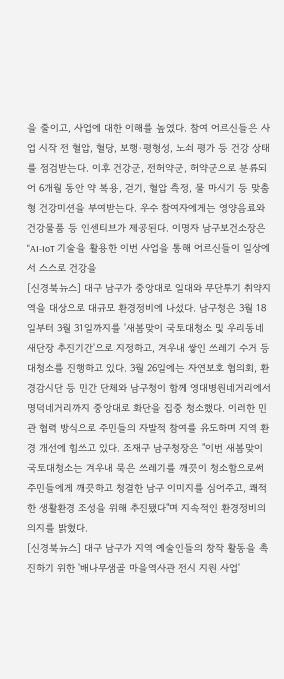을 줄이고, 사업에 대한 이해를 높였다. 참여 어르신들은 사업 시작 전 혈압, 혈당, 보행·평형성, 노쇠 평가 등 건강 상태를 점검받는다. 이후 건강군, 전허약군, 허약군으로 분류되어 6개월 동안 약 복용, 걷기, 혈압 측정, 물 마시기 등 맞춤형 건강미션을 부여받는다. 우수 참여자에게는 영양음료와 건강물품 등 인센티브가 제공된다. 이명자 남구보건소장은 "AI-IoT 기술을 활용한 이번 사업을 통해 어르신들이 일상에서 스스로 건강을
[신경북뉴스] 대구 남구가 중앙대로 일대와 무단투기 취약지역을 대상으로 대규모 환경정비에 나섰다. 남구청은 3월 18일부터 3월 31일까지를 '새봄맞이 국토대청소 및 우리동네 새단장 추진기간'으로 지정하고, 겨우내 쌓인 쓰레기 수거 등 대청소를 진행하고 있다. 3월 26일에는 자연보호 협의회, 환경감시단 등 민간 단체와 남구청이 함께 영대병원네거리에서 명덕네거리까지 중앙대로 화단을 집중 청소했다. 이러한 민관 협력 방식으로 주민들의 자발적 참여를 유도하며 지역 환경 개선에 힘쓰고 있다. 조재구 남구청장은 "이번 새봄맞이 국토대청소는 겨우내 묵은 쓰레기를 깨끗이 청소함으로써 주민들에게 깨끗하고 청결한 남구 이미지를 심어주고, 쾌적한 생활환경 조성을 위해 추진됐다"며 지속적인 환경정비의 의지를 밝혔다.
[신경북뉴스] 대구 남구가 지역 예술인들의 창작 활동을 촉진하기 위한 '배나무샘골 마을역사관 전시 지원 사업'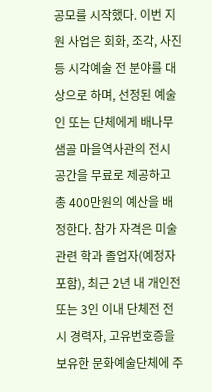공모를 시작했다. 이번 지원 사업은 회화, 조각, 사진 등 시각예술 전 분야를 대상으로 하며, 선정된 예술인 또는 단체에게 배나무샘골 마을역사관의 전시 공간을 무료로 제공하고 총 400만원의 예산을 배정한다. 참가 자격은 미술 관련 학과 졸업자(예정자 포함), 최근 2년 내 개인전 또는 3인 이내 단체전 전시 경력자, 고유번호증을 보유한 문화예술단체에 주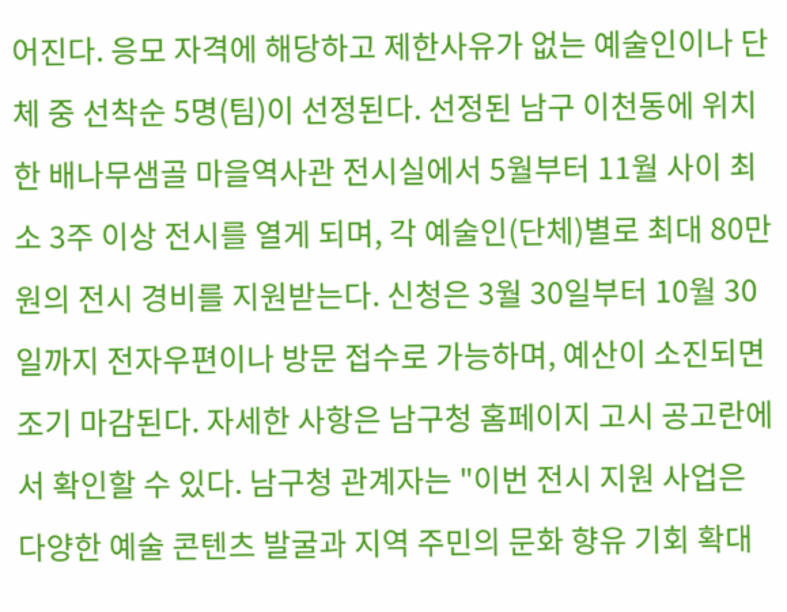어진다. 응모 자격에 해당하고 제한사유가 없는 예술인이나 단체 중 선착순 5명(팀)이 선정된다. 선정된 남구 이천동에 위치한 배나무샘골 마을역사관 전시실에서 5월부터 11월 사이 최소 3주 이상 전시를 열게 되며, 각 예술인(단체)별로 최대 80만원의 전시 경비를 지원받는다. 신청은 3월 30일부터 10월 30일까지 전자우편이나 방문 접수로 가능하며, 예산이 소진되면 조기 마감된다. 자세한 사항은 남구청 홈페이지 고시 공고란에서 확인할 수 있다. 남구청 관계자는 "이번 전시 지원 사업은 다양한 예술 콘텐츠 발굴과 지역 주민의 문화 향유 기회 확대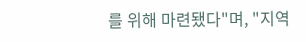를 위해 마련됐다"며, "지역